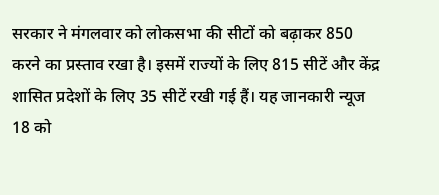सरकार ने मंगलवार को लोकसभा की सीटों को बढ़ाकर 850 करने का प्रस्ताव रखा है। इसमें राज्यों के लिए 815 सीटें और केंद्र शासित प्रदेशों के लिए 35 सीटें रखी गई हैं। यह जानकारी न्यूज 18 को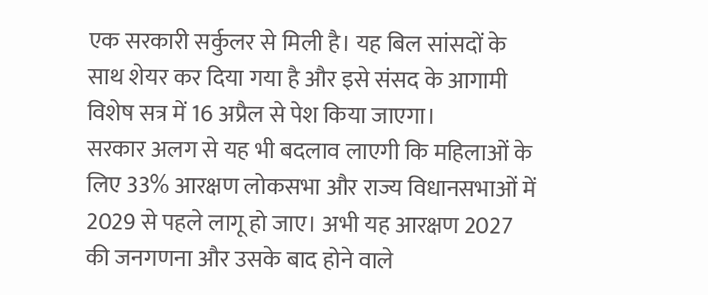एक सरकारी सर्कुलर से मिली है। यह बिल सांसदों के साथ शेयर कर दिया गया है और इसे संसद के आगामी विशेष सत्र में 16 अप्रैल से पेश किया जाएगा।
सरकार अलग से यह भी बदलाव लाएगी कि महिलाओं के लिए 33% आरक्षण लोकसभा और राज्य विधानसभाओं में 2029 से पहले लागू हो जाए। अभी यह आरक्षण 2027 की जनगणना और उसके बाद होने वाले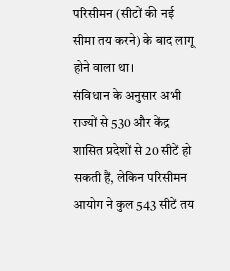परिसीमन (सीटों की नई सीमा तय करने) के बाद लागू होने वाला था।
संविधान के अनुसार अभी राज्यों से 530 और केंद्र शासित प्रदेशों से 20 सीटें हो सकती हैं, लेकिन परिसीमन आयोग ने कुल 543 सीटें तय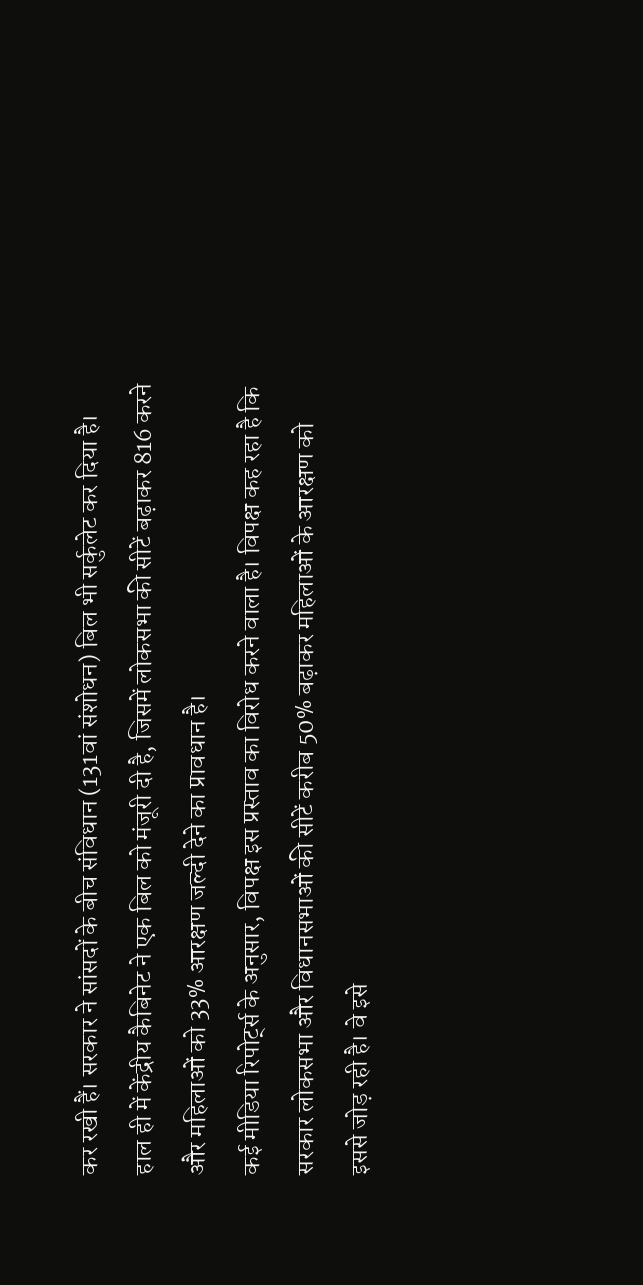कर रखी हैं। सरकार ने सांसदों के बीच संविधान (131वां संशोधन) बिल भी सर्कुलेट कर दिया है।
हाल ही में केंद्रीय कैबिनेट ने एक बिल को मंजूरी दी है, जिसमें लोकसभा की सीटें बढ़ाकर 816 करने और महिलाओं को 33% आरक्षण जल्दी देने का प्रावधान है।
कई मीडिया रिपोर्ट्स के अनुसार, विपक्ष इस प्रस्ताव का विरोध करने वाला है। विपक्ष कह रहा है कि सरकार लोकसभा और विधानसभाओं की सीटें करीब 50% बढ़ाकर महिलाओं के आरक्षण को इससे जोड़ रही है। वे इसे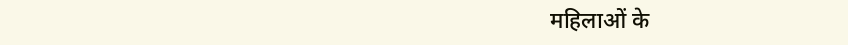महिलाओं के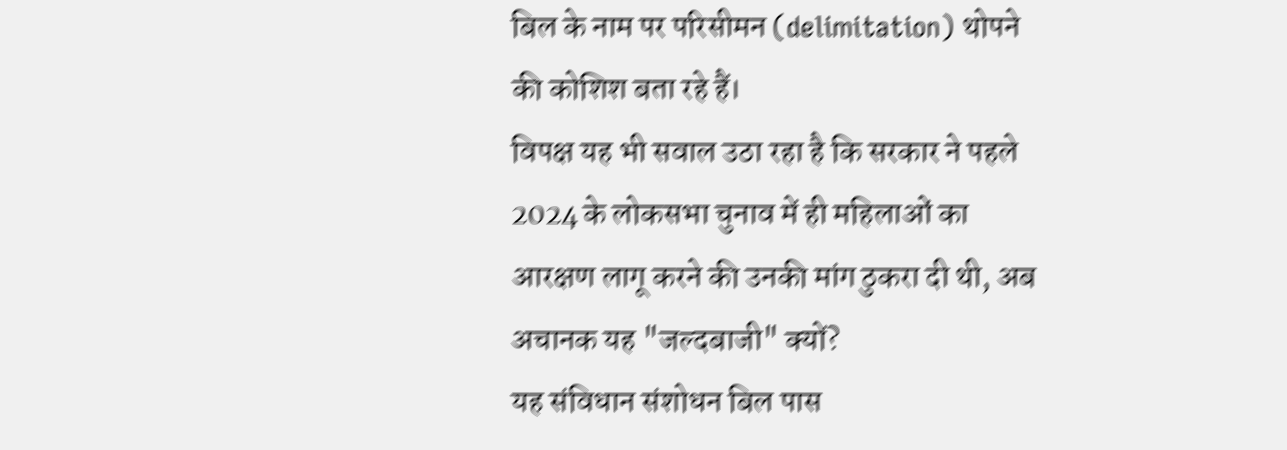बिल के नाम पर परिसीमन (delimitation) थोपने की कोशिश बता रहे हैं।
विपक्ष यह भी सवाल उठा रहा है कि सरकार ने पहले 2024 के लोकसभा चुनाव में ही महिलाओं का आरक्षण लागू करने की उनकी मांग ठुकरा दी थी, अब अचानक यह "जल्दबाजी" क्यों?
यह संविधान संशोधन बिल पास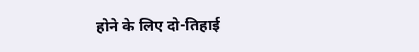होने के लिए दो-तिहाई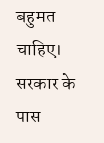बहुमत चाहिए। सरकार के पास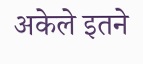अकेले इतने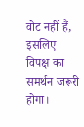वोट नहीं हैं, इसलिए विपक्ष का समर्थन जरूरी होगा।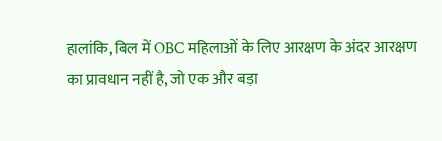हालांकि, बिल में OBC महिलाओं के लिए आरक्षण के अंदर आरक्षण का प्रावधान नहीं है, जो एक और बड़ा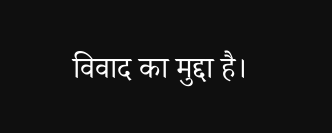विवाद का मुद्दा है।